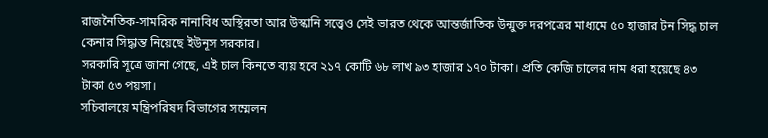রাজনৈতিক-সামরিক নানাবিধ অস্থিরতা আর উস্কানি সত্ত্বেও সেই ভারত থেকে আন্তর্জাতিক উন্মুক্ত দরপত্রের মাধ্যমে ৫০ হাজার টন সিদ্ধ চাল কেনার সিদ্ধান্ত নিয়েছে ইউনূস সরকার।
সরকারি সূত্রে জানা গেছে, এই চাল কিনতে ব্যয় হবে ২১৭ কোটি ৬৮ লাখ ৯৩ হাজার ১৭০ টাকা। প্রতি কেজি চালের দাম ধরা হয়েছে ৪৩ টাকা ৫৩ পয়সা।
সচিবালয়ে মন্ত্রিপরিষদ বিভাগের সম্মেলন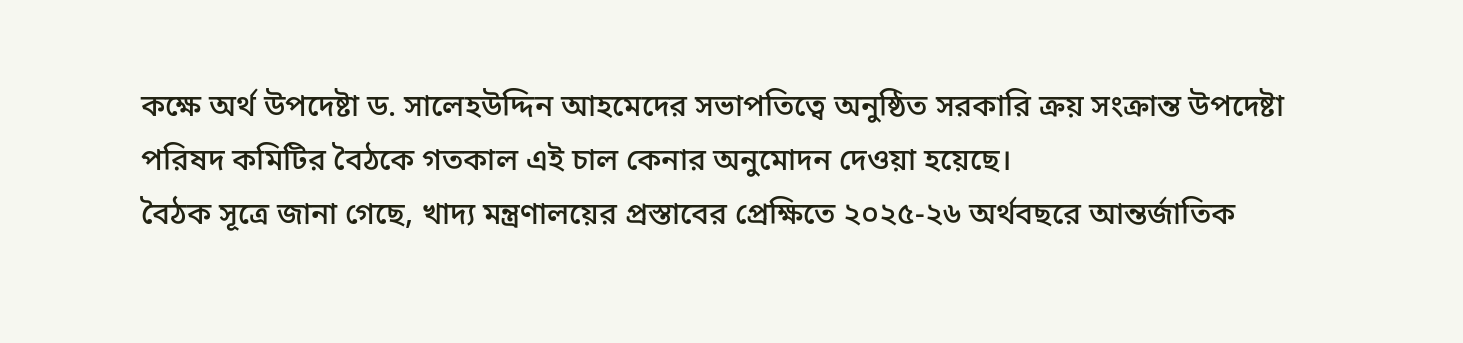কক্ষে অর্থ উপদেষ্টা ড. সালেহউদ্দিন আহমেদের সভাপতিত্বে অনুষ্ঠিত সরকারি ক্রয় সংক্রান্ত উপদেষ্টা পরিষদ কমিটির বৈঠকে গতকাল এই চাল কেনার অনুমোদন দেওয়া হয়েছে।
বৈঠক সূত্রে জানা গেছে, খাদ্য মন্ত্রণালয়ের প্রস্তাবের প্রেক্ষিতে ২০২৫-২৬ অর্থবছরে আন্তর্জাতিক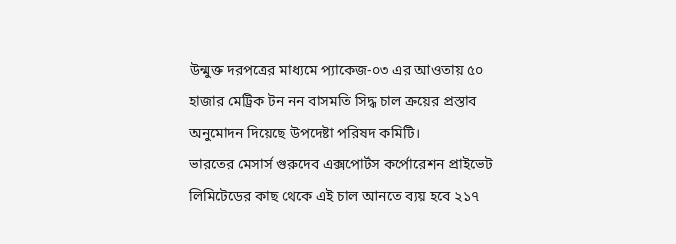উন্মুক্ত দরপত্রের মাধ্যমে প্যাকেজ-০৩ এর আওতায় ৫০ হাজার মেট্রিক টন নন বাসমতি সিদ্ধ চাল ক্রয়ের প্রস্তাব অনুমোদন দিয়েছে উপদেষ্টা পরিষদ কমিটি।
ভারতের মেসার্স গুরুদেব এক্সপোর্টস কর্পোরেশন প্রাইভেট লিমিটেডের কাছ থেকে এই চাল আনতে ব্যয় হবে ২১৭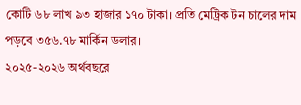কোটি ৬৮ লাখ ৯৩ হাজার ১৭০ টাকা। প্রতি মেট্রিক টন চালের দাম পড়বে ৩৫৬.৭৮ মার্কিন ডলার।
২০২৫-২০২৬ অর্থবছরে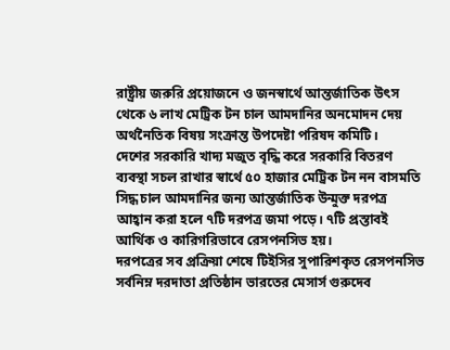রাষ্ট্রীয় জরুরি প্রয়োজনে ও জনস্বার্থে আন্তর্জাতিক উৎস থেকে ৬ লাখ মেট্রিক টন চাল আমদানির অনমোদন দেয় অর্থনৈতিক বিষয় সংক্রান্ত উপদেষ্টা পরিষদ কমিটি।
দেশের সরকারি খাদ্য মজুত বৃদ্ধি করে সরকারি বিতরণ ব্যবস্থা সচল রাখার স্বার্থে ৫০ হাজার মেট্রিক টন নন বাসমতি সিদ্ধ চাল আমদানির জন্য আন্তর্জাতিক উন্মুক্ত দরপত্র আহ্বান করা হলে ৭টি দরপত্র জমা পড়ে। ৭টি প্রস্তাবই আর্থিক ও কারিগরিভাবে রেসপনসিভ হয়।
দরপত্রের সব প্রক্রিয়া শেষে টিইসির সুপারিশকৃত রেসপনসিভ সর্বনিম্ন দরদাতা প্রতিষ্ঠান ভারতের মেসার্স গুরুদেব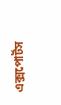এক্সপোর্টস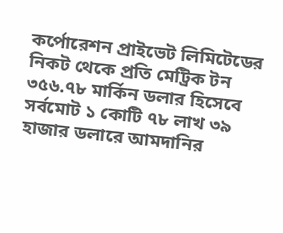কর্পোরেশন প্রাইভেট লিমিটেডের নিকট থেকে প্রতি মেট্রিক টন ৩৫৬.৭৮ মার্কিন ডলার হিসেবে সর্বমোট ১ কোটি ৭৮ লাখ ৩৯ হাজার ডলারে আমদানির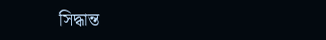সিদ্ধান্ত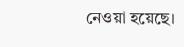নেওয়া হয়েছে।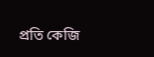প্রতি কেজি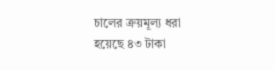চালের ক্রয়মূল্য ধরা হয়েছে ৪৩ টাকা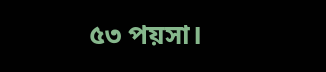৫৩ পয়সা।